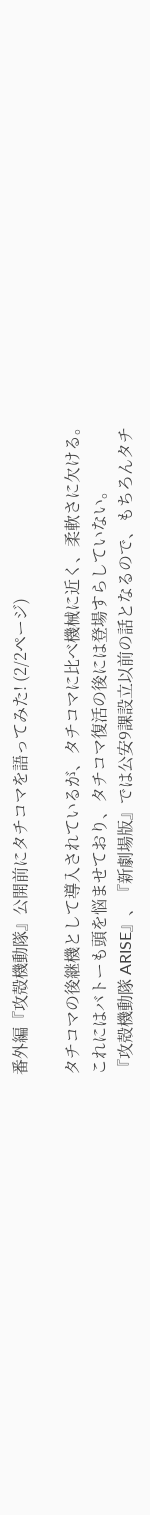番外編『攻殻機動隊』公開前にタチコマを語ってみた! (2/2ページ)

タチコマの後継機として導入されているが、タチコマに比べ機械に近く、柔軟さに欠ける。
これにはバトーも頭を悩ませており、タチコマ復活の後には登場すらしていない。
『攻殻機動隊 ARISE』、『新劇場版』では公安9課設立以前の話となるので、もちろんタチ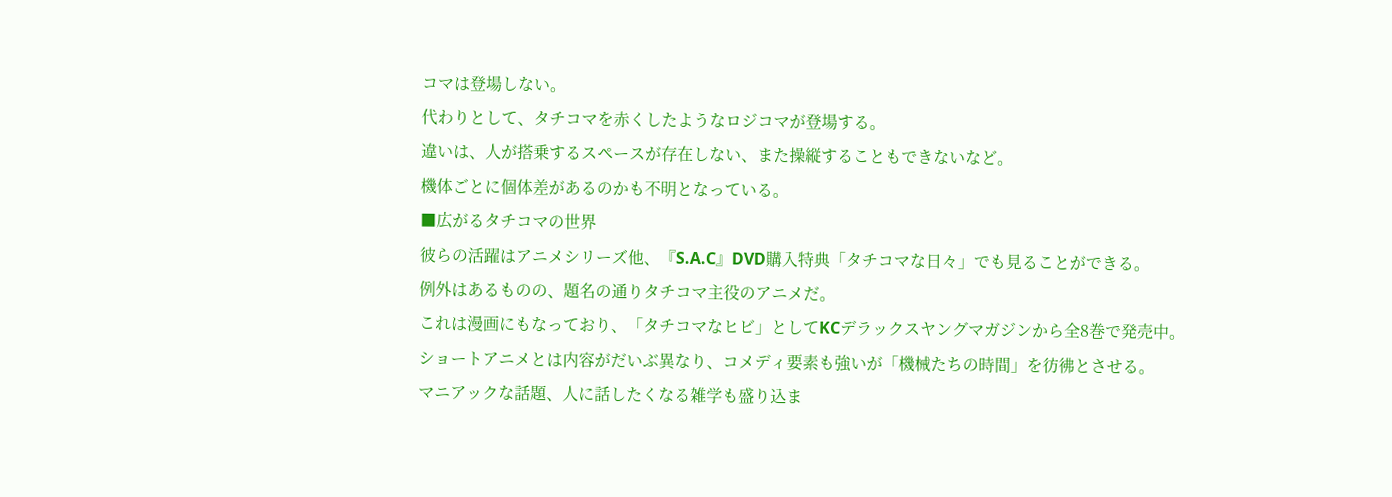コマは登場しない。
代わりとして、タチコマを赤くしたようなロジコマが登場する。
違いは、人が搭乗するスペースが存在しない、また操縦することもできないなど。
機体ごとに個体差があるのかも不明となっている。
■広がるタチコマの世界
彼らの活躍はアニメシリーズ他、『S.A.C』DVD購入特典「タチコマな日々」でも見ることができる。
例外はあるものの、題名の通りタチコマ主役のアニメだ。
これは漫画にもなっており、「タチコマなヒビ」としてKCデラックスヤングマガジンから全8巻で発売中。
ショートアニメとは内容がだいぶ異なり、コメディ要素も強いが「機械たちの時間」を彷彿とさせる。
マニアックな話題、人に話したくなる雑学も盛り込ま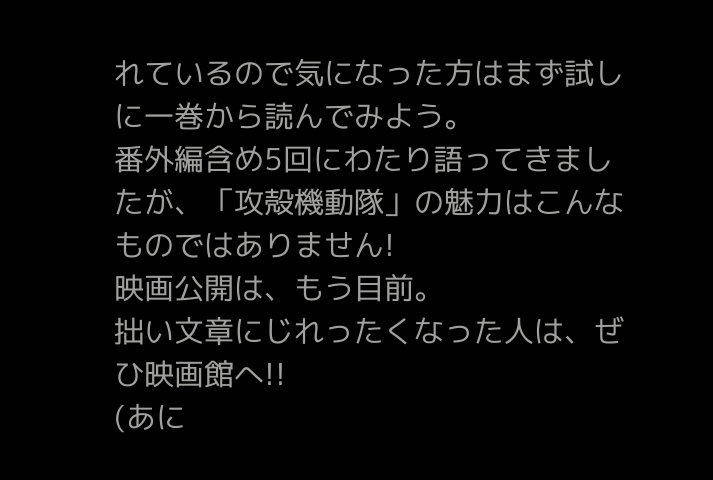れているので気になった方はまず試しに一巻から読んでみよう。
番外編含め5回にわたり語ってきましたが、「攻殻機動隊」の魅力はこんなものではありません!
映画公開は、もう目前。
拙い文章にじれったくなった人は、ぜひ映画館へ!!
(あに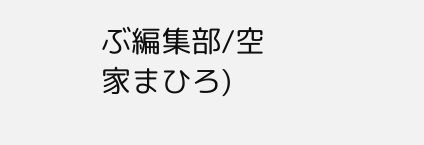ぶ編集部/空家まひろ)